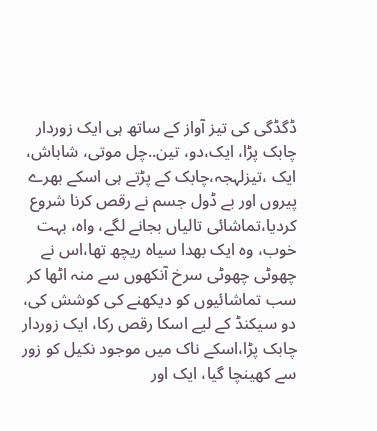ڈگڈگی کی تیز آواز کے ساتھ ہی ایک زوردار چابک پڑا، ایک،دو، تین..چل موتی، شاباش، ایک ،تیزلہجہ،چابک کے پڑتے ہی اسکے بھرے پیروں اور بے ڈول جسم نے رقص کرنا شروع کردیا،تماشائی تالیاں بجانے لگے، واہ، بہت خوب، وہ ایک بھدا سیاہ ریچھ تھا،اس نے چھوٹی چھوٹی سرخ آنکھوں سے منہ اٹھا کر سب تماشائیوں کو دیکھنے کی کوشش کی، دو سیکنڈ کے لیے اسکا رقص رکا، ایک زوردار چابک پڑا،اسکے ناک میں موجود نکیل کو زور سے کھینچا گیا، ایک اور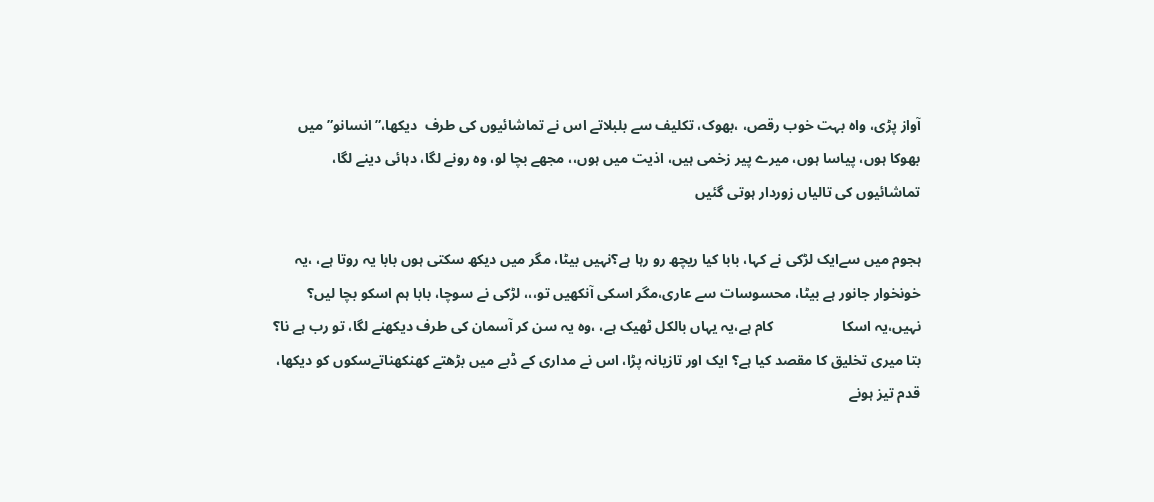آواز پڑی، واہ بہت خوب رقص، ،بھوک، تکلیف سے بلبلاتے اس نے تماشائیوں کی طرف  دیکھا،”انسانو”میں بھوکا ہوں، پیاسا ہوں، میرے پیر زخمی ہیں، اذیت میں ہوں،، مجھے بچا لو، وہ رونے لگا، دہائی دینے لگا، تماشائیوں کی تالیاں زوردار ہوتی گئیں

ہجوم میں سےایک لڑکی نے کہا، بابا کیا ریچھ رو رہا ہے؟نہیں بیٹا، مگر میں دیکھ سکتی ہوں بابا یہ روتا ہے، ،یہ خونخوار جانور ہے بیٹا، محسوسات سے عاری،مگر اسکی آنکھیں تو،،، لڑکی نے سوچا، بابا ہم اسکو بچا لیں؟ نہیں،یہ اسکا                   کام ہے،یہ یہاں بالکل ٹھیک ہے، ،وہ یہ سن کر آسمان کی طرف دیکھنے لگا، تو رب ہے نا؟ بتا میری تخلیق کا مقصد کیا ہے؟ ایک اور تازیانہ پڑا، اس نے مداری کے ڈبے میں بڑھتے کھنکھناتےسکوں کو دیکھا، قدم تیز ہونے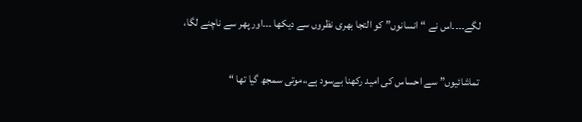لگے۔۔۔۔اس نے “انسانوں” کو التجا بھری نظروں سے دیکھا ۔۔۔اور پھر سے ناچنے لگا،

تماشائیوں” سے احساس کی امید رکھنا بےسود ہے،،موتی سمجھ گیا تھا “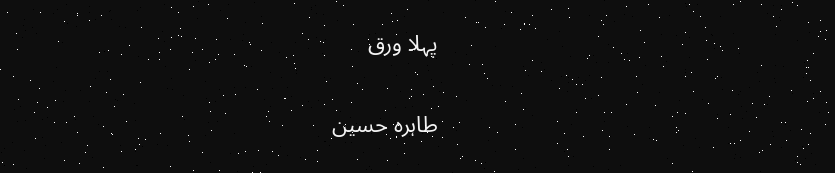پہلا ورق

طاہرہ حسین